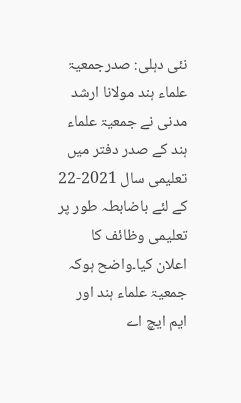نئی دہلی: صدرجمعیۃ علماء ہند مولانا ارشد مدنی نے جمعیۃ علماء ہند کے صدر دفتر میں تعلیمی سال 2021-22 کے لئے باضابطہ طور پر تعلیمی وظائف کا اعلان کیا۔واضح ہوکہ جمعیۃ علماء ہند اور ایم ایچ اے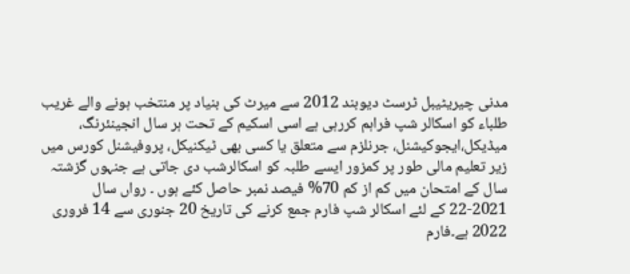مدنی چیریٹیبل ٹرسٹ دیوبند 2012 سے میرٹ کی بنیاد پر منتخب ہونے والے غریب طلباء کو اسکالر شپ فراہم کررہی ہے اسی اسکیم کے تحت ہر سال انجینئرنگ، میڈیکل،ایجوکیشنل، جرنلزم سے متعلق یا کسی بھی ٹیکنیکل، پروفیشنل کورس میں زیر تعلیم مالی طور پر کمزور ایسے طلبہ کو اسکالرشب دی جاتی ہے جنہوں گزشتہ سال کے امتحان میں کم از کم 70% فیصد نمبر حاصل کئے ہوں ۔ رواں سال 2021-22 کے لئے اسکالر شپ فارم جمع کرنے کی تاریخ 20 جنوری سے 14 فروری 2022 ہے۔فارم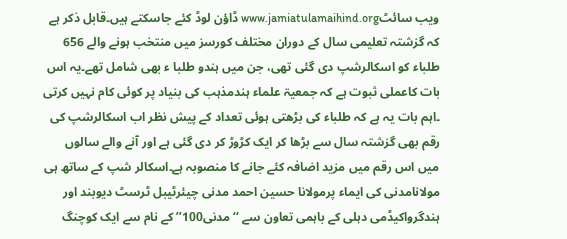ویب سائٹwww.jamiatulamaihind.org ڈاؤن لوڈ کئے جاسکتے ہیں۔قابل ذکر ہے کہ گزشتہ تعلیمی سال کے دوران مختلف کورسز میں منتخب ہونے والے 656 طلباء کو اسکالرشپ دی گئی تھی، جن میں ہندو طلبا ء بھی شامل تھے۔یہ اس بات کاعملی ثبوت ہے کہ جمعیۃ علماء ہندمذہب کی بنیاد پر کوئی کام نہیں کرتی ۔اہم بات یہ ہے کہ طلباء کی بڑھتی ہوئی تعداد کے پیش نظر اب اسکالرشپ کی رقم بھی گزشتہ سال سے بڑھا کر ایک کڑوڑ کر دی گئی ہے اور آنے والے سالوں میں اس رقم میں مزید اضافہ کئے جانے کا منصوبہ ہے۔اسکالر شپ کے ساتھ ہی مولانامدنی کی ایماء پرمولانا حسین احمد مدنی چیئرٹیبل ٹرسٹ دیوبند اور ہندگرواکیڈمی دہلی کے باہمی تعاون سے ‘‘مدنی100’’ کے نام سے ایک کوچنگ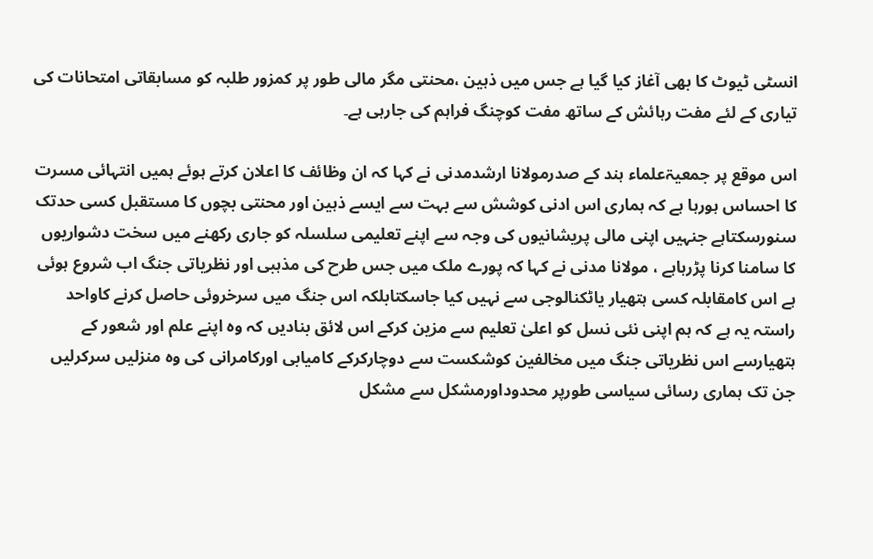انسٹی ٹیوٹ کا بھی آغاز کیا گیا ہے جس میں ذہین ،محنتی مگر مالی طور پر کمزور طلبہ کو مسابقاتی امتحانات کی تیاری کے لئے مفت رہائش کے ساتھ مفت کوچنگ فراہم کی جارہی ہے۔

اس موقع پر جمعیۃعلماء ہند کے صدرمولانا ارشدمدنی نے کہا کہ ان وظائف کا اعلان کرتے ہوئے ہمیں انتہائی مسرت کا احساس ہورہا ہے کہ ہماری اس ادنی کوشش سے بہت سے ایسے ذہین اور محنتی بچوں کا مستقبل کسی حدتک سنورسکتاہے جنہیں اپنی مالی پریشانیوں کی وجہ سے اپنے تعلیمی سلسلہ کو جاری رکھنے میں سخت دشواریوں کا سامنا کرنا پڑرہاہے ، مولانا مدنی نے کہا کہ پورے ملک میں جس طرح کی مذہبی اور نظریاتی جنگ اب شروع ہوئی ہے اس کامقابلہ کسی ہتھیار یاٹکنالوجی سے نہیں کیا جاسکتابلکہ اس جنگ میں سرخروئی حاصل کرنے کاواحد راستہ یہ ہے کہ ہم اپنی نئی نسل کو اعلیٰ تعلیم سے مزین کرکے اس لائق بنادیں کہ وہ اپنے علم اور شعور کے ہتھیارسے اس نظریاتی جنگ میں مخالفین کوشکست سے دوچارکرکے کامیابی اورکامرانی کی وہ منزلیں سرکرلیں جن تک ہماری رسائی سیاسی طورپر محدوداورمشکل سے مشکل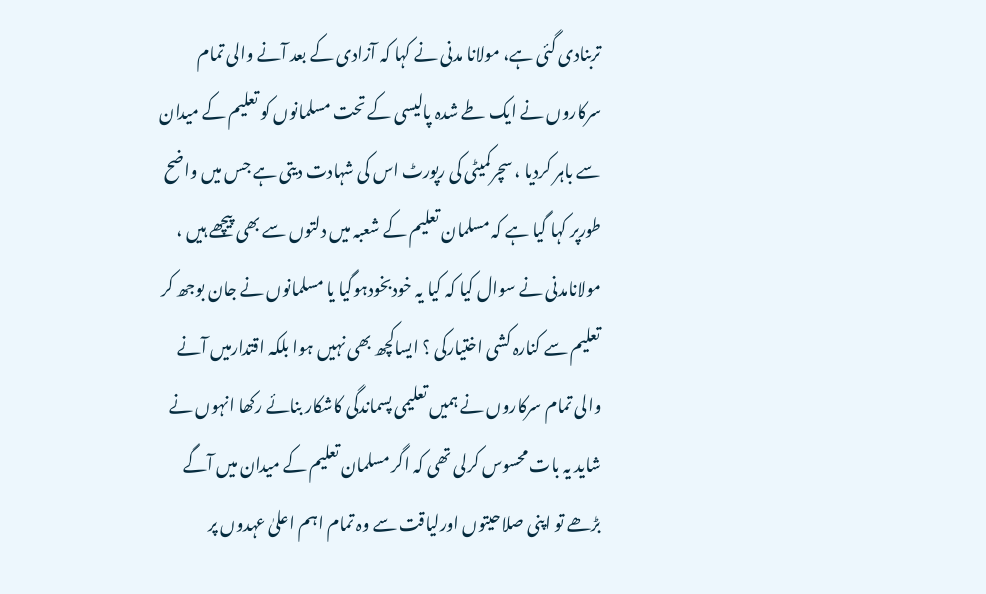تربنادی گئی ہے، مولانا مدنی نے کہا کہ آزادی کے بعد آنے والی تمام سرکاروں نے ایک طے شدہ پالیسی کے تحت مسلمانوں کو تعلیم کے میدان سے باہر کردیا ، سچرکمیٹی کی رپورٹ اس کی شہادت دیتی ہے جس میں واضح طورپر کہا گیا ہے کہ مسلمان تعلیم کے شعبہ میں دلتوں سے بھی پیچھے ہیں ، مولانامدنی نے سوال کیا کہ کیا یہ خودبخودہوگیا یا مسلمانوں نے جان بوجھ کر تعلیم سے کنارہ کشی اختیارکی ؟ ایساکچھ بھی نہیں ہوا بلکہ اقتدارمیں آنے والی تمام سرکاروں نے ہمیں تعلیمی پسماندگی کاشکار بنائے رکھا انہوں نے شاید یہ بات محسوس کرلی تھی کہ اگر مسلمان تعلیم کے میدان میں آگے بڑھے تو اپنی صلاحیتوں اورلیاقت سے وہ تمام اہم اعلیٰ عہدوں پر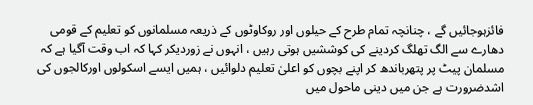فائزہوجائیں گے ، چنانچہ تمام طرح کے حیلوں اور روکاوٹوں کے ذریعہ مسلمانوں کو تعلیم کے قومی دھارے سے الگ تھلگ کردینے کی کوششیں ہوتی رہیں ، انہوں نے زوردیکر کہا کہ اب وقت آگیا ہے کہ مسلمان پیٹ پر پتھرباندھ کر اپنے بچوں کو اعلیٰ تعلیم دلوائیں ، ہمیں ایسے اسکولوں اورکالجوں کی اشدضرورت ہے جن میں دینی ماحول میں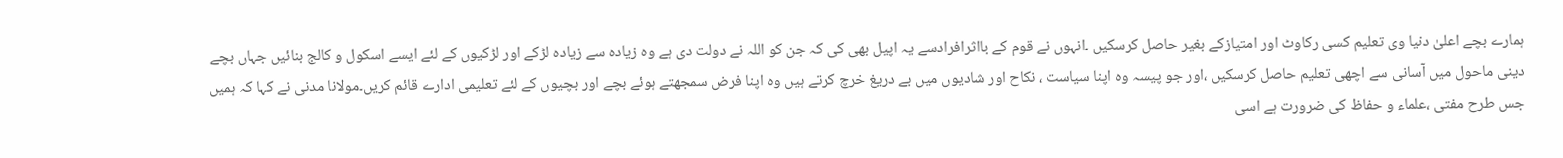ہمارے بچے اعلیٰ دنیا وی تعلیم کسی رکاوٹ اور امتیازکے بغیر حاصل کرسکیں ۔انہوں نے قوم کے بااثرافرادسے یہ اپیل بھی کی کہ جن کو اللہ نے دولت دی ہے وہ زیادہ سے زیادہ لڑکے اور لڑکیوں کے لئے ایسے اسکول و کالج بنائیں جہاں بچے دینی ماحول میں آسانی سے اچھی تعلیم حاصل کرسکیں ،اور جو پیسہ وہ اپنا سیاست ، نکاح اور شادیوں میں بے دریغ خرچ کرتے ہیں وہ اپنا فرض سمجھتے ہوئے بچے اور بچیوں کے لئے تعلیمی ادارے قائم کریں۔مولانا مدنی نے کہا کہ ہمیں جس طرح مفتی ،علماء و حفاظ کی ضرورت ہے اسی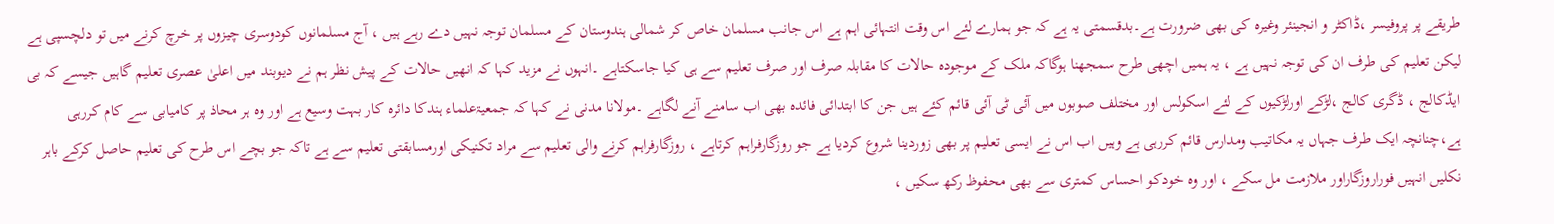طریقے پر پروفیسر ،ڈاکٹر و انجینئر وغیرہ کی بھی ضرورت ہے۔بدقسمتی یہ ہے کہ جو ہمارے لئے اس وقت انتہائی اہم ہے اس جانب مسلمان خاص کر شمالی ہندوستان کے مسلمان توجہ نہیں دے رہے ہیں ، آج مسلمانوں کودوسری چیزوں پر خرچ کرنے میں تو دلچسپی ہے لیکن تعلیم کی طرف ان کی توجہ نہیں ہے ، یہ ہمیں اچھی طرح سمجھنا ہوگاکہ ملک کے موجودہ حالات کا مقابلہ صرف اور صرف تعلیم سے ہی کیا جاسکتاہے ۔انہوں نے مزید کہا کہ انھیں حالات کے پیش نظر ہم نے دیوبند میں اعلیٰ عصری تعلیم گاہیں جیسے کہ بی ایڈکالج ، ڈگری کالج ،لڑکے اورلڑکیوں کے لئے اسکولس اور مختلف صوبوں میں آئی ٹی آئی قائم کئے ہیں جن کا ابتدائی فائدہ بھی اب سامنے آنے لگاہے ۔مولانا مدنی نے کہا کہ جمعیۃعلماء ہندکا دائرہ کار بہت وسیع ہے اور وہ ہر محاذ پر کامیابی سے کام کررہی ہے،چنانچہ ایک طرف جہاں یہ مکاتیب ومدارس قائم کررہی ہے وہیں اب اس نے ایسی تعلیم پر بھی زوردینا شروع کردیا ہے جو روزگارفراہم کرتاہے ، روزگارفراہم کرنے والی تعلیم سے مراد تکنیکی اورمسابقتی تعلیم سے ہے تاکہ جو بچے اس طرح کی تعلیم حاصل کرکے باہر نکلیں انہیں فوراروزگاراور ملازمت مل سکے ، اور وہ خودکو احساس کمتری سے بھی محفوظ رکھ سکیں ،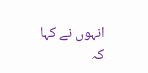انہوں نے کہا کہ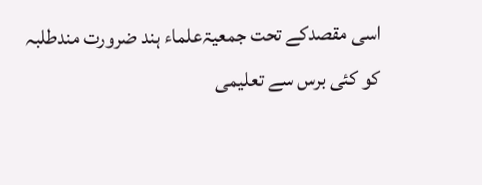اسی مقصدکے تحت جمعیۃعلماء ہند ضرورت مندطلبہ کو کئی برس سے تعلیمی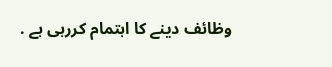وظائف دینے کا اہتمام کررہی ہے .